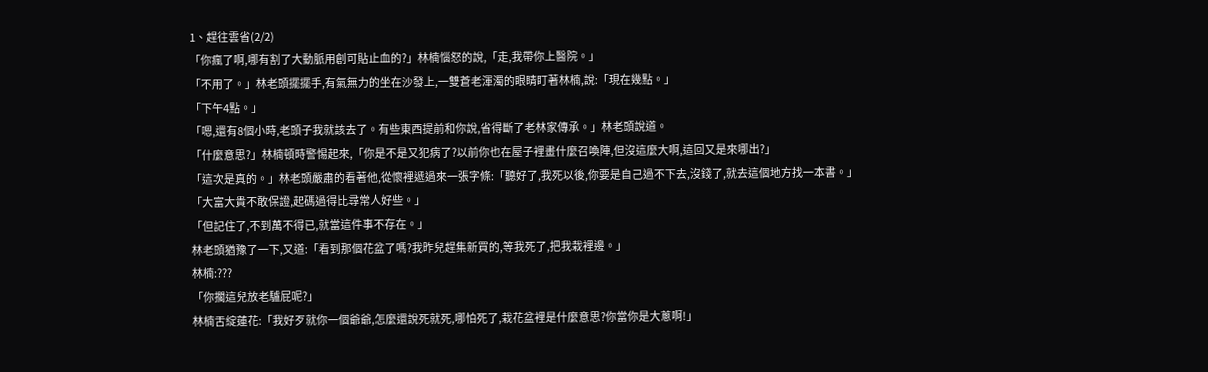1、趕往雲省(2/2)
「你瘋了啊,哪有割了大動脈用創可貼止血的?」林楠惱怒的說,「走,我帶你上醫院。」
「不用了。」林老頭擺擺手,有氣無力的坐在沙發上,一雙蒼老渾濁的眼睛盯著林楠,說:「現在幾點。」
「下午4點。」
「嗯,還有8個小時,老頭子我就該去了。有些東西提前和你說,省得斷了老林家傳承。」林老頭說道。
「什麼意思?」林楠頓時警惕起來,「你是不是又犯病了?以前你也在屋子裡畫什麼召喚陣,但沒這麼大啊,這回又是來哪出?」
「這次是真的。」林老頭嚴肅的看著他,從懷裡遞過來一張字條:「聽好了,我死以後,你要是自己過不下去,沒錢了,就去這個地方找一本書。」
「大富大貴不敢保證,起碼過得比尋常人好些。」
「但記住了,不到萬不得已,就當這件事不存在。」
林老頭猶豫了一下,又道:「看到那個花盆了嗎?我昨兒趕集新買的,等我死了,把我栽裡邊。」
林楠:???
「你擱這兒放老驢屁呢?」
林楠舌綻蓮花:「我好歹就你一個爺爺,怎麼還說死就死,哪怕死了,栽花盆裡是什麼意思?你當你是大蔥啊!」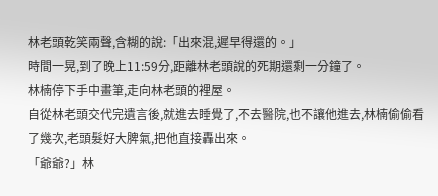林老頭乾笑兩聲,含糊的說:「出來混,遲早得還的。」
時間一晃,到了晚上11:59分,距離林老頭說的死期還剩一分鐘了。
林楠停下手中畫筆,走向林老頭的裡屋。
自從林老頭交代完遺言後,就進去睡覺了,不去醫院,也不讓他進去,林楠偷偷看了幾次,老頭髮好大脾氣,把他直接轟出來。
「爺爺?」林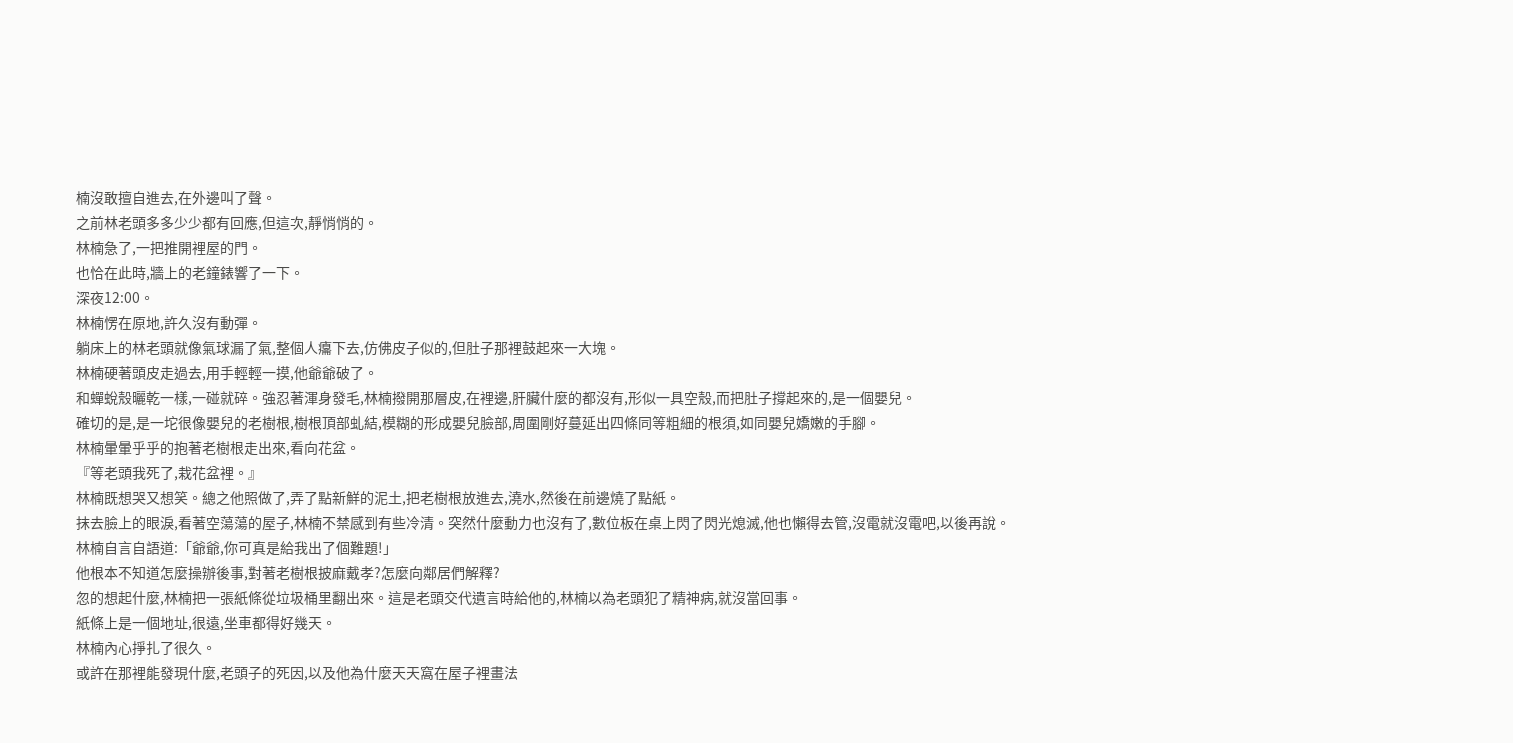楠沒敢擅自進去,在外邊叫了聲。
之前林老頭多多少少都有回應,但這次,靜悄悄的。
林楠急了,一把推開裡屋的門。
也恰在此時,牆上的老鐘錶響了一下。
深夜12:00。
林楠愣在原地,許久沒有動彈。
躺床上的林老頭就像氣球漏了氣,整個人癟下去,仿佛皮子似的,但肚子那裡鼓起來一大塊。
林楠硬著頭皮走過去,用手輕輕一摸,他爺爺破了。
和蟬蛻殼曬乾一樣,一碰就碎。強忍著渾身發毛,林楠撥開那層皮,在裡邊,肝臟什麼的都沒有,形似一具空殼,而把肚子撐起來的,是一個嬰兒。
確切的是,是一坨很像嬰兒的老樹根,樹根頂部虬結,模糊的形成嬰兒臉部,周圍剛好蔓延出四條同等粗細的根須,如同嬰兒嬌嫩的手腳。
林楠暈暈乎乎的抱著老樹根走出來,看向花盆。
『等老頭我死了,栽花盆裡。』
林楠既想哭又想笑。總之他照做了,弄了點新鮮的泥土,把老樹根放進去,澆水,然後在前邊燒了點紙。
抹去臉上的眼淚,看著空蕩蕩的屋子,林楠不禁感到有些冷清。突然什麼動力也沒有了,數位板在桌上閃了閃光熄滅,他也懶得去管,沒電就沒電吧,以後再說。
林楠自言自語道:「爺爺,你可真是給我出了個難題!」
他根本不知道怎麼操辦後事,對著老樹根披麻戴孝?怎麼向鄰居們解釋?
忽的想起什麼,林楠把一張紙條從垃圾桶里翻出來。這是老頭交代遺言時給他的,林楠以為老頭犯了精神病,就沒當回事。
紙條上是一個地址,很遠,坐車都得好幾天。
林楠內心掙扎了很久。
或許在那裡能發現什麼,老頭子的死因,以及他為什麼天天窩在屋子裡畫法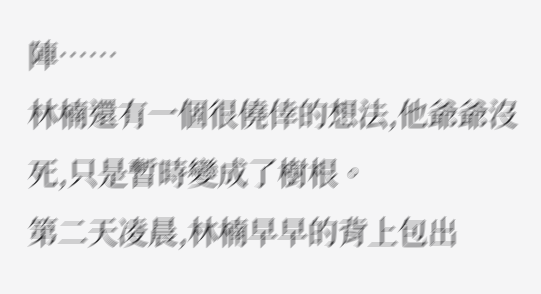陣……
林楠還有一個很僥倖的想法,他爺爺沒死,只是暫時變成了樹根。
第二天凌晨,林楠早早的背上包出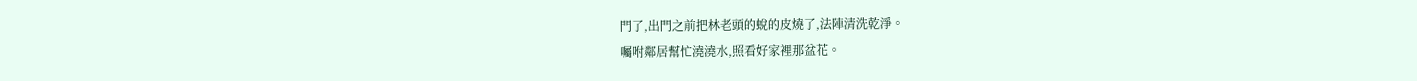門了,出門之前把林老頭的蛻的皮燒了,法陣清洗乾淨。
囑咐鄰居幫忙澆澆水,照看好家裡那盆花。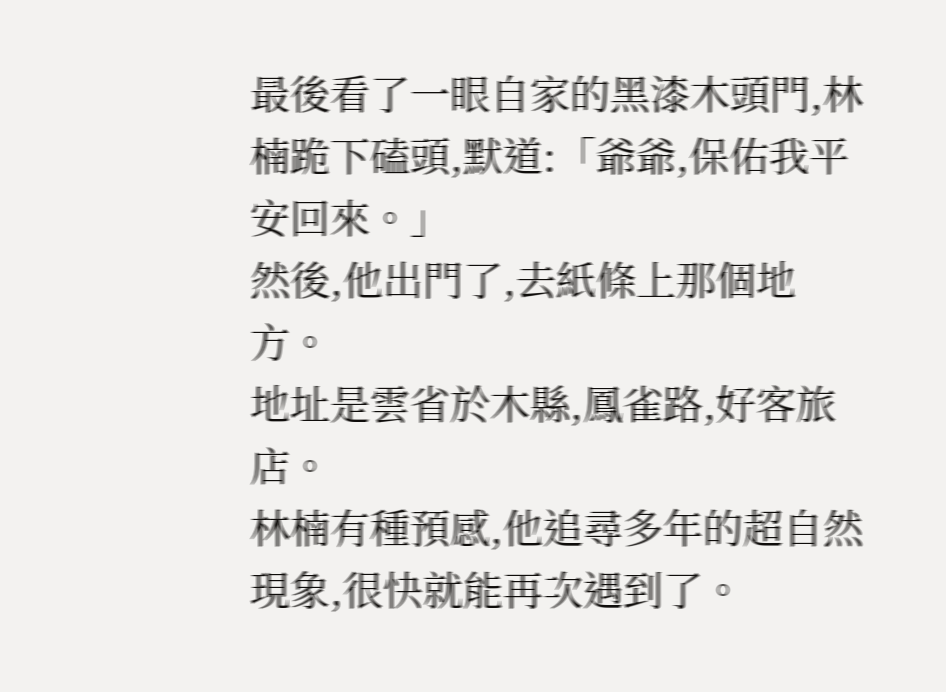最後看了一眼自家的黑漆木頭門,林楠跪下磕頭,默道:「爺爺,保佑我平安回來。」
然後,他出門了,去紙條上那個地方。
地址是雲省於木縣,鳳雀路,好客旅店。
林楠有種預感,他追尋多年的超自然現象,很快就能再次遇到了。